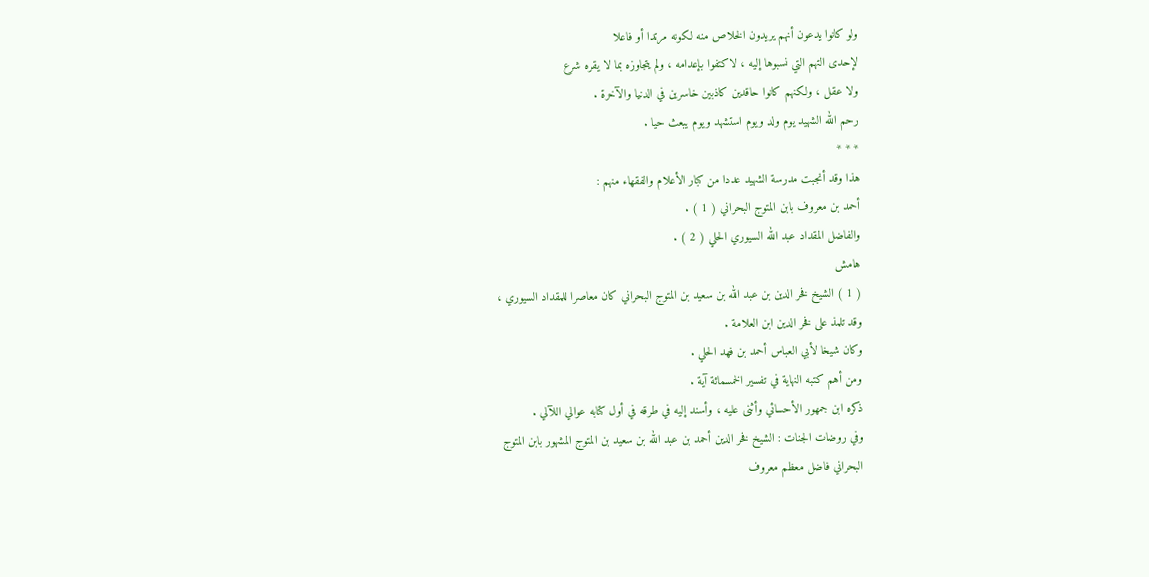ولو كانوا يدعون أنهم يريدون الخلاص منه لكونه مرتدا أو فاعلا
لإحدى التهم التي نسبوها إليه ، لاكتفوا بإعدامه ، ولم يتجاوزه بما لا يقره شرع
ولا عقل ، ولكنهم كانوا حاقدين كاذبين خاسرين في الدنيا والآخرة .
رحم الله الشهيد يوم ولد ويوم استشهد ويوم يبعث حيا .
* * *
هذا وقد أنجبت مدرسة الشهيد عددا من كبار الأعلام والفقهاء منهم :
أحمد بن معروف بابن المتوج البحراني ( 1 ) .
والفاضل المقداد عبد الله السيوري الحلي ( 2 ) .
هامش
( 1 ) الشيخ فخر الدين بن عبد الله بن سعيد بن المتوج البحراني كان معاصرا للمقداد السيوري ،
وقد تلمذ على فخر الدين ابن العلامة .
وكان شيخا لأبي العباس أحمد بن فهد الحلي .
ومن أهم كتبه النهاية في تفسير الخمسمائة آية .
ذكره ابن جمهور الأحسائي وأثنى عليه ، وأسند إليه في طرقه في أول كتابه عوالي اللآلي .
وفي روضات الجنات : الشيخ فخر الدين أحمد بن عبد الله بن سعيد بن المتوج المشهور بابن المتوج
البحراني فاضل معظم معروف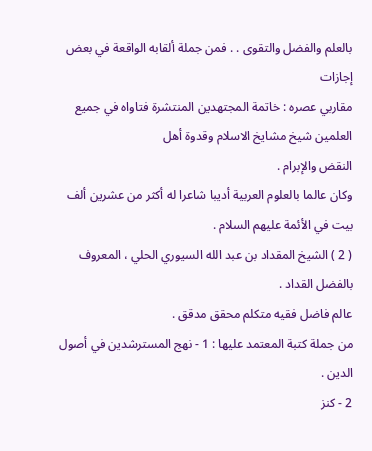بالعلم والفضل والتقوى . . فمن جملة ألقابه الواقعة في بعض إجازات
مقاربي عصره : خاتمة المجتهدين المنتشرة فتاواه في جميع العلمين شيخ مشايخ الاسلام وقدوة أهل
النقض والإبرام .
وكان عالما بالعلوم العربية أديبا شاعرا له أكثر من عشرين ألف بيت في الأئمة عليهم السلام .
( 2 ) الشيخ المقداد بن عبد الله السيوري الحلي ، المعروف بالفضل القداد .
عالم فاضل فقيه متكلم محقق مدقق .
من جملة كتبة المعتمد عليها : 1 - نهج المسترشدين في أصول الدين .
2 - كنز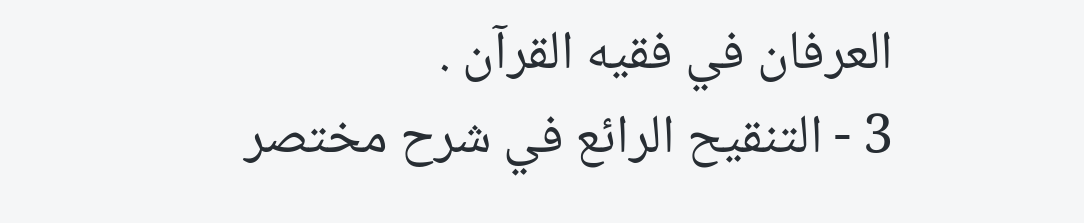العرفان في فقيه القرآن .
3 - التنقيح الرائع في شرح مختصر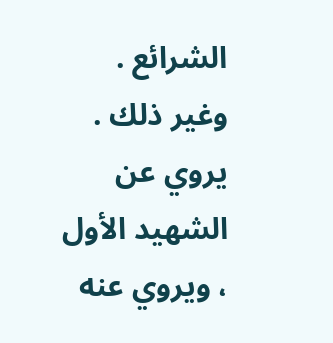الشرائع .
وغير ذلك . يروي عن الشهيد الأول ، ويروي عنه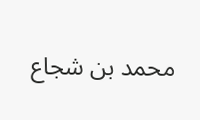محمد بن شجاع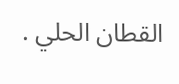القطان الحلي .